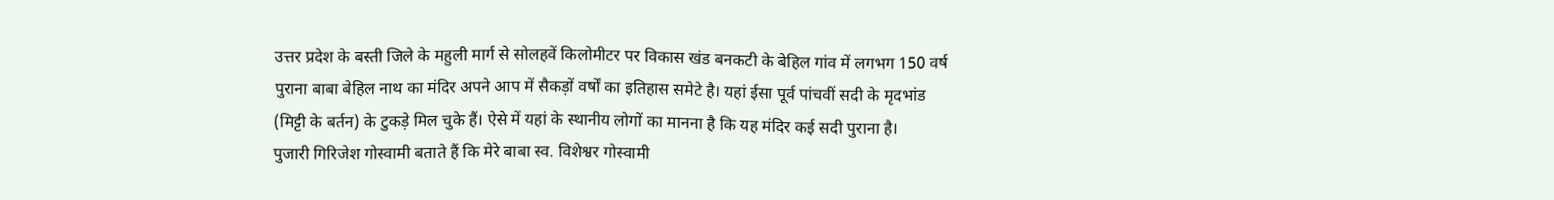उत्तर प्रदेश के बस्ती जिले के महुली मार्ग से सोलहवें किलोमीटर पर विकास खंड बनकटी के बेहिल गांव में लगभग 150 वर्ष पुराना बाबा बेहिल नाथ का मंदिर अपने आप में सैकड़ों वर्षों का इतिहास समेटे है। यहां ईसा पूर्व पांचवीं सदी के मृदभांड (मिट्टी के बर्तन) के टुकड़े मिल चुके हैं। ऐसे में यहां के स्थानीय लोगों का मानना है कि यह मंदिर कई सदी पुराना है।
पुजारी गिरिजेश गोस्वामी बताते हैं कि मेरे बाबा स्व. विशेश्वर गोस्वामी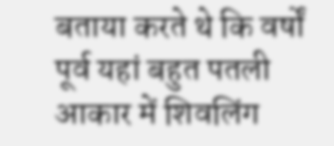बताया करते थे कि वर्षों पूर्व यहां बहुत पतली आकार में शिवलिंग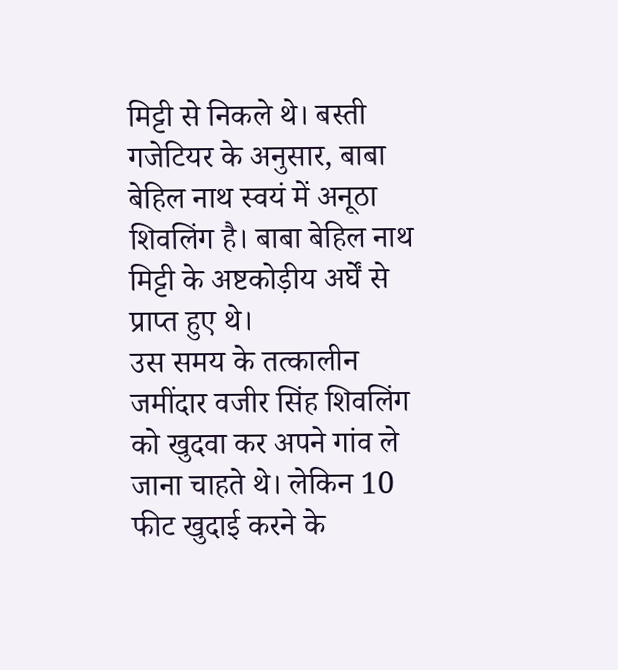मिट्टी से निकले थे। बस्ती गजेटियर के अनुसार, बाबा बेहिल नाथ स्वयं में अनूठा शिवलिंग है। बाबा बेहिल नाथ मिट्टी के अष्टकोड़ीय अर्घें से प्राप्त हुए थे।
उस समय के तत्कालीन जमींदार वजीर सिंह शिवलिंग को खुदवा कर अपने गांव ले जाना चाहते थे। लेकिन 10 फीट खुदाई करने के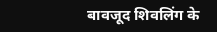बावजूद शिवलिंग के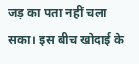जड़ का पता नहीं चला सका। इस बीच खोदाई के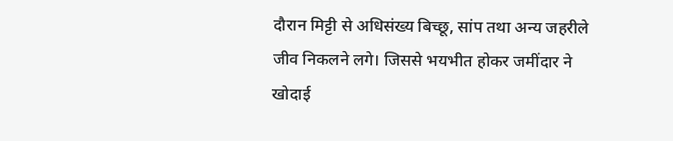दौरान मिट्टी से अधिसंख्य बिच्छू, सांप तथा अन्य जहरीले जीव निकलने लगे। जिससे भयभीत होकर जमींदार ने खोदाई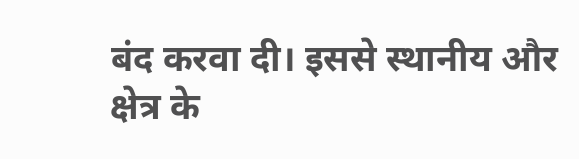बंद करवा दी। इससे स्थानीय और क्षेत्र के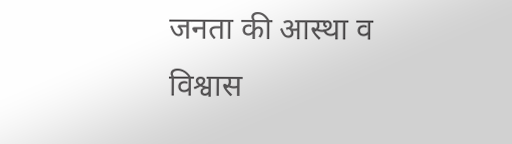जनता की आस्था व विश्वास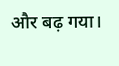और बढ़ गया।